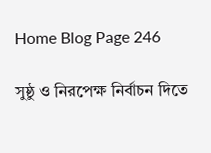Home Blog Page 246

সুষ্ঠু ও নিরপেক্ষ নির্বাচন দিতে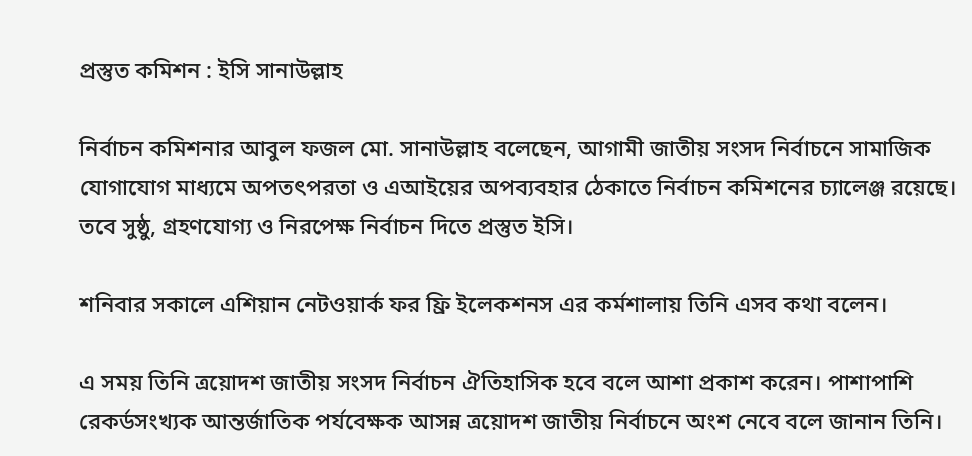প্রস্তুত কমিশন : ইসি সানাউল্লাহ

নির্বাচন কমিশনার আবুল ফজল মো. সানাউল্লাহ বলেছেন, আগামী জাতীয় সংসদ নির্বাচনে সামাজিক যোগাযোগ মাধ্যমে অপতৎপরতা ও এআইয়ের অপব্যবহার ঠেকাতে নির্বাচন কমিশনের চ্যালেঞ্জ রয়েছে। তবে সুষ্ঠু, গ্রহণযোগ্য ও নিরপেক্ষ নির্বাচন দিতে প্রস্তুত ইসি।

শনিবার সকালে এশিয়ান নেটওয়ার্ক ফর ফ্রি ইলেকশনস এর কর্মশালায় তিনি এসব কথা বলেন।

এ সময় তিনি ত্রয়োদশ জাতীয় সংসদ নির্বাচন ঐতিহাসিক হবে বলে আশা প্রকাশ করেন। পাশাপাশি রেকর্ডসংখ্যক আন্তর্জাতিক পর্যবেক্ষক আসন্ন ত্রয়োদশ জাতীয় নির্বাচনে অংশ নেবে বলে জানান তিনি।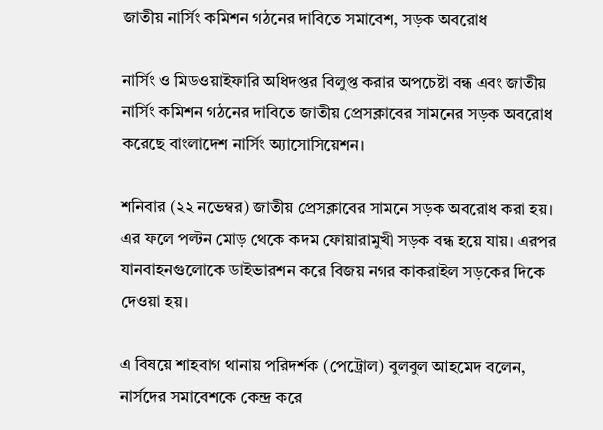জাতীয় নার্সিং কমিশন গঠনের দাবিতে সমাবেশ, সড়ক অবরোধ

নার্সিং ও মিডওয়াইফারি অধিদপ্তর বিলুপ্ত করার অপচেষ্টা বন্ধ এবং জাতীয় নার্সিং কমিশন গঠনের দাবিতে জাতীয় প্রেসক্লাবের সামনের সড়ক অবরোধ করেছে বাংলাদেশ নার্সিং অ্যাসোসিয়েশন।

শনিবার (২২ নভেম্বর) জাতীয় প্রেসক্লাবের সামনে সড়ক অবরোধ করা হয়। এর ফলে পল্টন মোড় থেকে কদম ফোয়ারামুখী সড়ক বন্ধ হয়ে যায়। এরপর যানবাহনগুলোকে ডাইভারশন করে বিজয় নগর কাকরাইল সড়কের দিকে দেওয়া হয়।

এ বিষয়ে শাহবাগ থানায় পরিদর্শক (পেট্রোল) বুলবুল আহমেদ বলেন, নার্সদের সমাবেশকে কেন্দ্র করে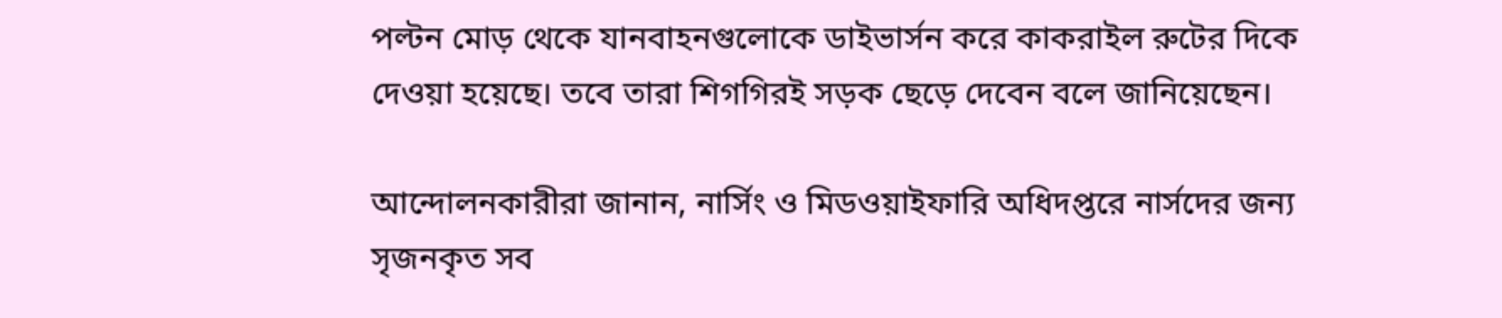পল্টন মোড় থেকে যানবাহনগুলোকে ডাইভার্সন করে কাকরাইল রুটের দিকে দেওয়া হয়েছে। তবে তারা শিগগিরই সড়ক ছেড়ে দেবেন বলে জানিয়েছেন।

আন্দোলনকারীরা জানান, নার্সিং ও মিডওয়াইফারি অধিদপ্তরে নার্সদের জন্য সৃজনকৃত সব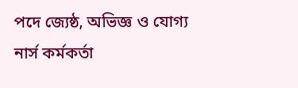পদে জ্যেষ্ঠ, অভিজ্ঞ ও যোগ্য নার্স কর্মকর্তা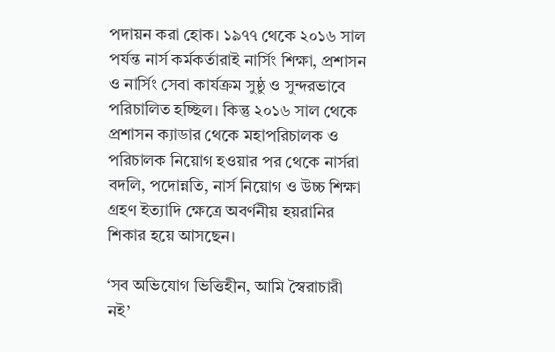পদায়ন করা হোক। ১৯৭৭ থেকে ২০১৬ সাল পর্যন্ত নার্স কর্মকর্তারাই নার্সিং শিক্ষা, প্রশাসন ও নার্সিং সেবা কার্যক্রম সুষ্ঠু ও সুন্দরভাবে পরিচালিত হচ্ছিল। কিন্তু ২০১৬ সাল থেকে প্রশাসন ক্যাডার থেকে মহাপরিচালক ও পরিচালক নিয়োগ হওয়ার পর থেকে নার্সরা বদলি, পদোন্নতি, নার্স নিয়োগ ও উচ্চ শিক্ষা গ্রহণ ইত্যাদি ক্ষেত্রে অবর্ণনীয় হয়রানির শিকার হয়ে আসছেন।

‘সব অভিযোগ ভিত্তিহীন, আমি স্বৈরাচারী নই’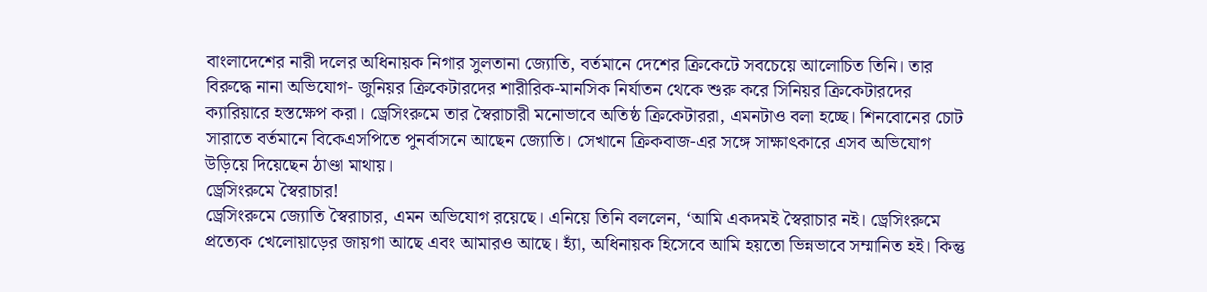বাংলাদেশের নারী দলের অধিনায়ক নিগার সুলতানা জ্যোতি, বর্তমানে দেশের ক্রিকেটে সবচেয়ে আলোচিত তিনি। তার বিরুদ্ধে নানা অভিযোগ- জুনিয়র ক্রিকেটারদের শারীরিক-মানসিক নির্যাতন থেকে শুরু করে সিনিয়র ক্রিকেটারদের ক্যারিয়ারে হস্তক্ষেপ করা। ড্রেসিংরুমে তার স্বৈরাচারী মনোভাবে অতিষ্ঠ ক্রিকেটাররা, এমনটাও বলা হচ্ছে। শিনবোনের চোট সারাতে বর্তমানে বিকেএসপিতে পুনর্বাসনে আছেন জ্যোতি। সেখানে ক্রিকবাজ-এর সঙ্গে সাক্ষাৎকারে এসব অভিযোগ উড়িয়ে দিয়েছেন ঠাণ্ডা মাথায়।
ড্রেসিংরুমে স্বৈরাচার!
ড্রেসিংরুমে জ্যোতি স্বৈরাচার, এমন অভিযোগ রয়েছে। এনিয়ে তিনি বললেন, ‘আমি একদমই স্বৈরাচার নই। ড্রেসিংরুমে প্রত্যেক খেলোয়াড়ের জায়গা আছে এবং আমারও আছে। হ্যাঁ, অধিনায়ক হিসেবে আমি হয়তো ভিন্নভাবে সম্মানিত হই। কিন্তু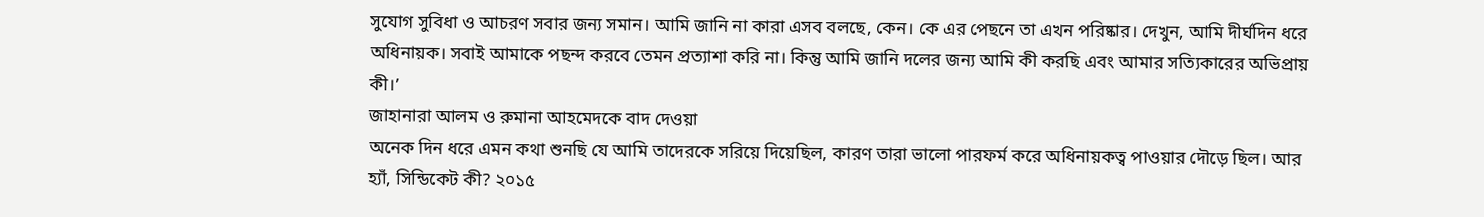সুযোগ সুবিধা ও আচরণ সবার জন্য সমান। আমি জানি না কারা এসব বলছে, কেন। কে এর পেছনে তা এখন পরিষ্কার। দেখুন, আমি দীর্ঘদিন ধরে অধিনায়ক। সবাই আমাকে পছন্দ করবে তেমন প্রত্যাশা করি না। কিন্তু আমি জানি দলের জন্য আমি কী করছি এবং আমার সত্যিকারের অভিপ্রায় কী।’
জাহানারা আলম ও রুমানা আহমেদকে বাদ দেওয়া
অনেক দিন ধরে এমন কথা শুনছি যে আমি তাদেরকে সরিয়ে দিয়েছিল, কারণ তারা ভালো পারফর্ম করে অধিনায়কত্ব পাওয়ার দৌড়ে ছিল। আর হ্যাঁ, সিন্ডিকেট কী? ২০১৫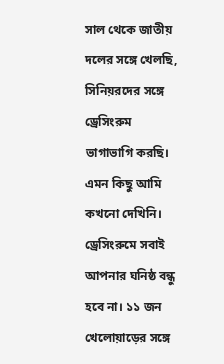সাল থেকে জাতীয় দলের সঙ্গে খেলছি, সিনিয়রদের সঙ্গে ড্রেসিংরুম ভাগাভাগি করছি। এমন কিছু আমি কখনো দেখিনি। ড্রেসিংরুমে সবাই আপনার ঘনিষ্ঠ বন্ধু হবে না। ১১ জন খেলোয়াড়ের সঙ্গে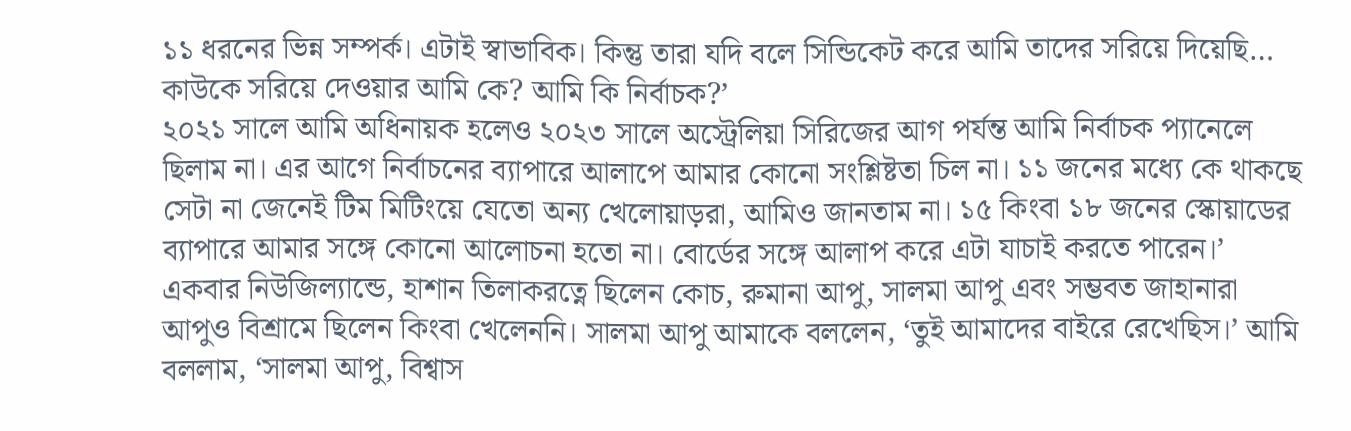১১ ধরনের ভিন্ন সম্পর্ক। এটাই স্বাভাবিক। কিন্তু তারা যদি বলে সিন্ডিকেট করে আমি তাদের সরিয়ে দিয়েছি… কাউকে সরিয়ে দেওয়ার আমি কে? আমি কি নির্বাচক?’
২০২১ সালে আমি অধিনায়ক হলেও ২০২৩ সালে অস্ট্রেলিয়া সিরিজের আগ পর্যন্ত আমি নির্বাচক প্যানেলে ছিলাম না। এর আগে নির্বাচনের ব্যাপারে আলাপে আমার কোনো সংশ্লিষ্টতা চিল না। ১১ জনের মধ্যে কে থাকছে সেটা না জেনেই টিম মিটিংয়ে যেতো অন্য খেলোয়াড়রা, আমিও জানতাম না। ১৫ কিংবা ১৮ জনের স্কোয়াডের ব্যাপারে আমার সঙ্গে কোনো আলোচনা হতো না। বোর্ডের সঙ্গে আলাপ করে এটা যাচাই করতে পারেন।’
একবার নিউজিল্যান্ডে, হাশান তিলাকরত্নে ছিলেন কোচ, রুমানা আপু, সালমা আপু এবং সম্ভবত জাহানারা আপুও বিশ্রামে ছিলেন কিংবা খেলেননি। সালমা আপু আমাকে বললেন, ‘তুই আমাদের বাইরে রেখেছিস।’ আমি বললাম, ‘সালমা আপু, বিশ্বাস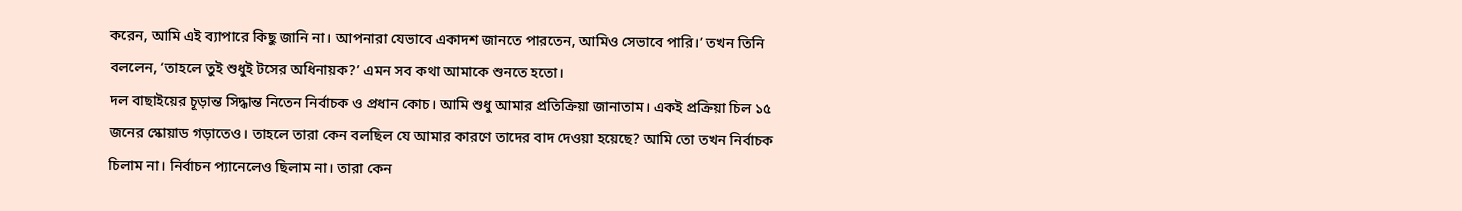করেন, আমি এই ব্যাপারে কিছু জানি না। আপনারা যেভাবে একাদশ জানতে পারতেন, আমিও সেভাবে পারি।’ তখন তিনি বললেন, ‘তাহলে তুই শুধুই টসের অধিনায়ক?’ এমন সব কথা আমাকে শুনতে হতো।
দল বাছাইয়ের চূড়ান্ত সিদ্ধান্ত নিতেন নির্বাচক ও প্রধান কোচ। আমি শুধু আমার প্রতিক্রিয়া জানাতাম। একই প্রক্রিয়া চিল ১৫ জনের স্কোয়াড গড়াতেও। তাহলে তারা কেন বলছিল যে আমার কারণে তাদের বাদ দেওয়া হয়েছে? আমি তো তখন নির্বাচক চিলাম না। নির্বাচন প্যানেলেও ছিলাম না। তারা কেন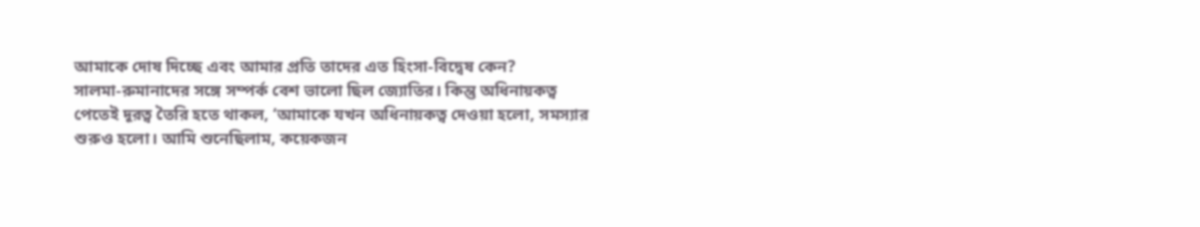আমাকে দোষ দিচ্ছে এবং আমার প্রতি তাদের এত হিংসা-বিদ্বেষ কেন?
সালমা-রুমানাদের সঙ্গে সম্পর্ক বেশ ভালো ছিল জ্যোতির। কিন্তু অধিনায়কত্ব পেতেই দূরত্ব তৈরি হতে থাকল, ‘আমাকে যখন অধিনায়কত্ব দেওয়া হলো, সমস্যার শুরুও হলো। আমি শুনেছিলাম, কয়েকজন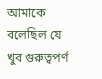আমাকে বলেছিল যে খুব গুরুত্বপর্ণ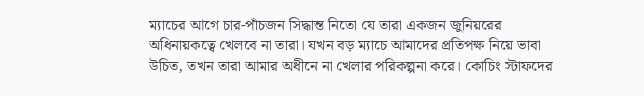ম্যাচের আগে চার-পাঁচজন সিদ্ধান্ত নিতো যে তারা একজন জুনিয়রের অধিনায়কত্বে খেলবে না তারা। যখন বড় ম্যাচে আমাদের প্রতিপক্ষ নিয়ে ভাবা উচিত, তখন তারা আমার অধীনে না খেলার পরিকল্পনা করে। কোচিং স্টাফদের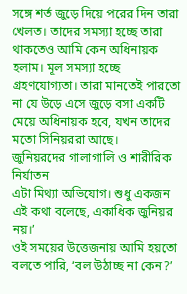সঙ্গে শর্ত জুড়ে দিয়ে পরের দিন তারা খেলত। তাদের সমস্যা হচ্ছে তারা থাকতেও আমি কেন অধিনায়ক হলাম। মূল সমস্যা হচ্ছে গ্রহণযোগ্যতা। তারা মানতেই পারতো না যে উড়ে এসে জুড়ে বসা একটি মেয়ে অধিনায়ক হবে, যখন তাদের মতো সিনিয়ররা আছে।
জুনিয়রদের গালাগালি ও শারীরিক নির্যাতন
এটা মিথ্যা অভিযোগ। শুধু একজন এই কথা বলেছে, একাধিক জুনিয়র নয়।’
ওই সময়ের উত্তেজনায় আমি হয়তো বলতে পারি, ‘বল উঠাচ্ছ না কেন?’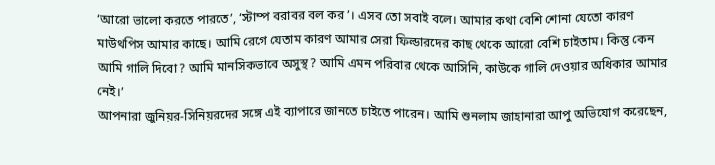‘আরো ভালো করতে পারতে’, ‘স্টাম্প বরাবর বল কর’। এসব তো সবাই বলে। আমার কথা বেশি শোনা যেতো কারণ মাউথপিস আমার কাছে। আমি রেগে যেতাম কারণ আমার সেরা ফিল্ডারদের কাছ থেকে আরো বেশি চাইতাম। কিন্তু কেন আমি গালি দিবো? আমি মানসিকভাবে অসুস্থ? আমি এমন পরিবার থেকে আসিনি, কাউকে গালি দেওয়ার অধিকার আমার নেই।’
আপনারা জুনিয়র-সিনিয়রদের সঙ্গে এই ব্যাপারে জানতে চাইতে পারেন। আমি শুনলাম জাহানারা আপু অভিযোগ করেছেন,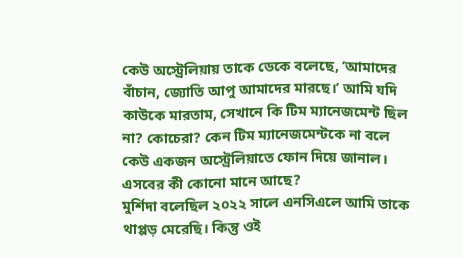কেউ অস্ট্রেলিয়ায় তাকে ডেকে বলেছে, ‘আমাদের বাঁচান, জ্যোতি আপু আমাদের মারছে।’ আমি যদি কাউকে মারতাম, সেখানে কি টিম ম্যানেজমেন্ট ছিল না? কোচেরা? কেন টিম ম্যানেজমেন্টকে না বলে কেউ একজন অস্ট্রেলিয়াতে ফোন দিয়ে জানাল। এসবের কী কোনো মানে আছে?
মুর্শিদা বলেছিল ২০২২ সালে এনসিএলে আমি তাকে থাপ্পড় মেরেছি। কিন্তু ওই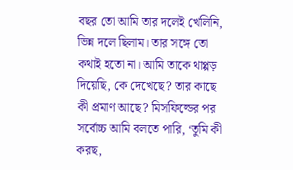বছর তো আমি তার দলেই খেলিনি, ভিন্ন দলে ছিলাম। তার সঙ্গে তো কথাই হতো না। আমি তাকে থাপ্পড় দিয়েছি, কে দেখেছে? তার কাছে কী প্রমাণ আছে? মিসফিল্ডের পর সর্বোচ্চ আমি বলতে পারি, ‘তুমি কী করছ,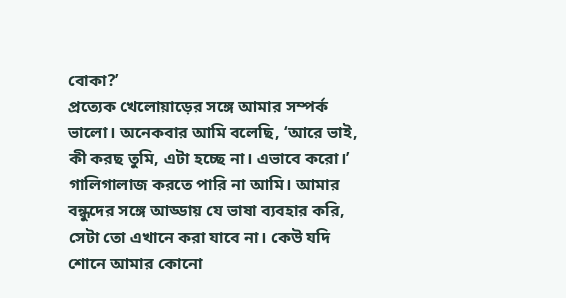বোকা?’
প্রত্যেক খেলোয়াড়ের সঙ্গে আমার সম্পর্ক ভালো। অনেকবার আমি বলেছি, ‘আরে ভাই, কী করছ তুমি, এটা হচ্ছে না। এভাবে করো।’ গালিগালাজ করতে পারি না আমি। আমার বন্ধুদের সঙ্গে আড্ডায় যে ভাষা ব্যবহার করি, সেটা তো এখানে করা যাবে না। কেউ যদি শোনে আমার কোনো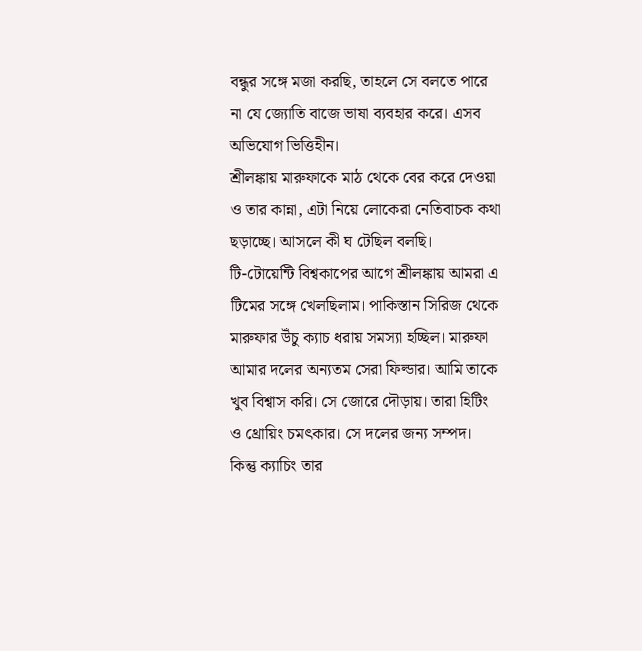বন্ধুর সঙ্গে মজা করছি, তাহলে সে বলতে পারে না যে জ্যোতি বাজে ভাষা ব্যবহার করে। এসব অভিযোগ ভিত্তিহীন।
শ্রীলঙ্কায় মারুফাকে মাঠ থেকে বের করে দেওয়া ও তার কান্না, এটা নিয়ে লোকেরা নেতিবাচক কথা ছড়াচ্ছে। আসলে কী ঘ টেছিল বলছি।
টি-টোয়েন্টি বিশ্বকাপের আগে শ্রীলঙ্কায় আমরা এ টিমের সঙ্গে খেলছিলাম। পাকিস্তান সিরিজ থেকে মারুফার উঁচু ক্যাচ ধরায় সমস্যা হচ্ছিল। মারুফা আমার দলের অন্যতম সেরা ফিল্ডার। আমি তাকে খুব বিশ্বাস করি। সে জোরে দৌড়ায়। তারা হিটিং ও থ্রোয়িং চমৎকার। সে দলের জন্য সম্পদ। কিন্তু ক্যাচিং তার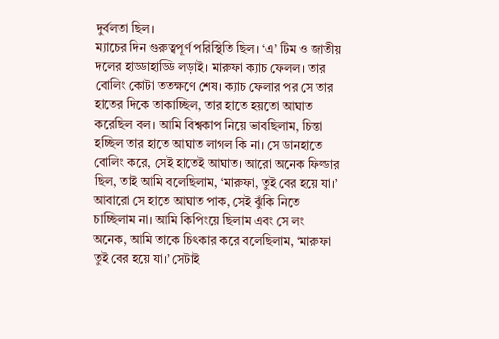দুর্বলতা ছিল।
ম্যাচের দিন গুরুত্বপূর্ণ পরিস্থিতি ছিল। ‘এ’ টিম ও জাতীয় দলের হাড্ডাহাড্ডি লড়াই। মারুফা ক্যাচ ফেলল। তার বোলিং কোটা ততক্ষণে শেষ। ক্যাচ ফেলার পর সে তার হাতের দিকে তাকাচ্ছিল, তার হাতে হয়তো আঘাত করেছিল বল। আমি বিশ্বকাপ নিয়ে ভাবছিলাম, চিন্তা হচ্ছিল তার হাতে আঘাত লাগল কি না। সে ডানহাতে বোলিং করে, সেই হাতেই আঘাত। আরো অনেক ফিল্ডার ছিল, তাই আমি বলেছিলাম, ‘মারুফা, তুই বের হয়ে যা।’ আবারো সে হাতে আঘাত পাক, সেই ঝুঁকি নিতে চাচ্ছিলাম না। আমি কিপিংয়ে ছিলাম এবং সে লং অনেক, আমি তাকে চিৎকার করে বলেছিলাম, ‘মারুফা তুই বের হয়ে যা।’ সেটাই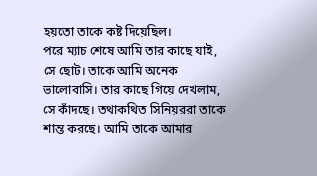হয়তো তাকে কষ্ট দিয়েছিল।
পরে ম্যাচ শেষে আমি তার কাছে যাই, সে ছোট। তাকে আমি অনেক ভালোবাসি। তার কাছে গিয়ে দেখলাম, সে কাঁদছে। তথাকথিত সিনিয়ররা তাকে শান্ত করছে। আমি তাকে আমার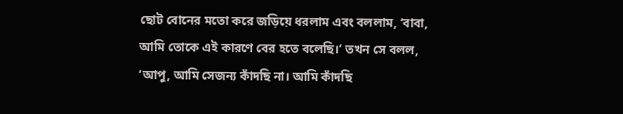ছোট বোনের মতো করে জড়িয়ে ধরলাম এবং বললাম, ‘বাবা, আমি তোকে এই কারণে বের হতে বলেছি।’ তখন সে বলল, ‘আপু, আমি সেজন্য কাঁদছি না। আমি কাঁদছি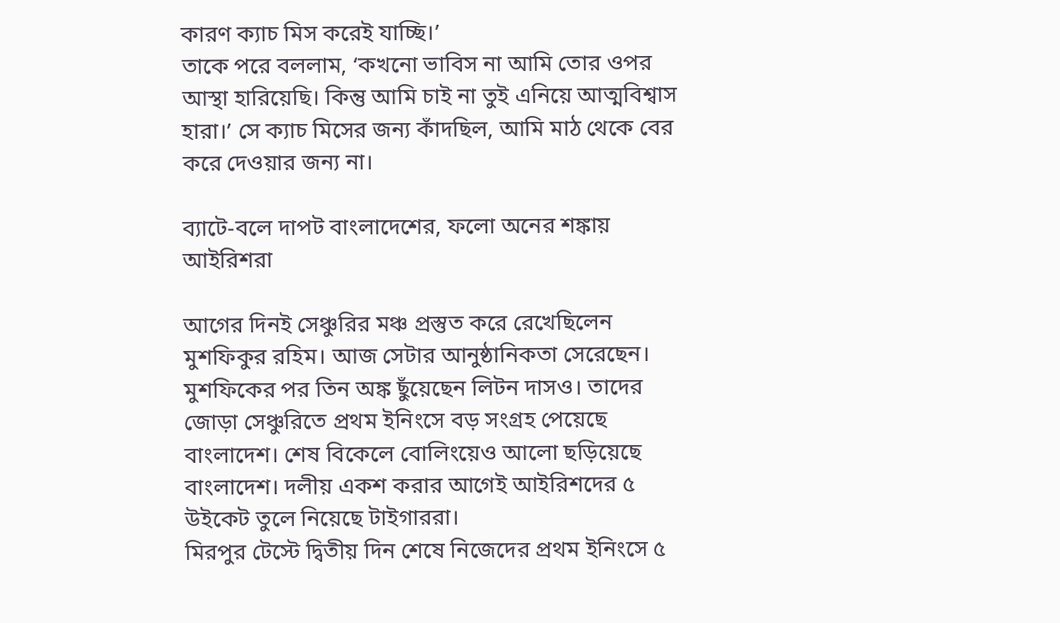কারণ ক্যাচ মিস করেই যাচ্ছি।’
তাকে পরে বললাম, ‘কখনো ভাবিস না আমি তোর ওপর আস্থা হারিয়েছি। কিন্তু আমি চাই না তুই এনিয়ে আত্মবিশ্বাস হারা।’ সে ক্যাচ মিসের জন্য কাঁদছিল, আমি মাঠ থেকে বের করে দেওয়ার জন্য না।

ব্যাটে-বলে দাপট বাংলাদেশের, ফলো অনের শঙ্কায় আইরিশরা

আগের দিনই সেঞ্চুরির মঞ্চ প্রস্তুত করে রেখেছিলেন মুশফিকুর রহিম। আজ সেটার আনুষ্ঠানিকতা সেরেছেন। মুশফিকের পর তিন অঙ্ক ছুঁয়েছেন লিটন দাসও। তাদের জোড়া সেঞ্চুরিতে প্রথম ইনিংসে বড় সংগ্রহ পেয়েছে বাংলাদেশ। শেষ বিকেলে বোলিংয়েও আলো ছড়িয়েছে বাংলাদেশ। দলীয় একশ করার আগেই আইরিশদের ৫ উইকেট তুলে নিয়েছে টাইগাররা।
মিরপুর টেস্টে দ্বিতীয় দিন শেষে নিজেদের প্রথম ইনিংসে ৫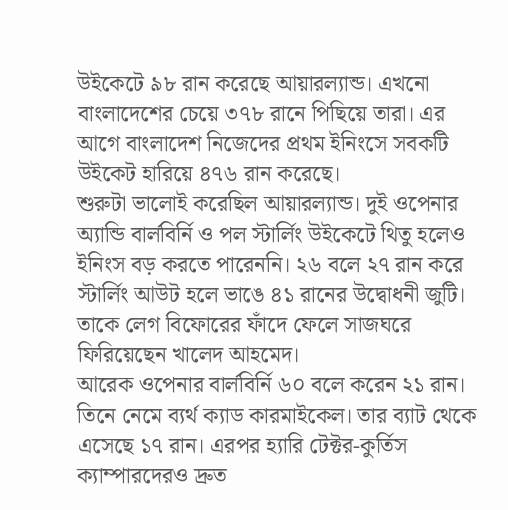উইকেটে ৯৮ রান করেছে আয়ারল্যান্ড। এখনো বাংলাদেশের চেয়ে ৩৭৮ রানে পিছিয়ে তারা। এর আগে বাংলাদেশ নিজেদের প্রথম ইনিংসে সবকটি উইকেট হারিয়ে ৪৭৬ রান করেছে।
শুরুটা ভালোই করেছিল আয়ারল্যান্ড। দুই ওপেনার অ্যান্ডি বার্লবির্নি ও পল স্টার্লিং উইকেটে থিতু হলেও ইনিংস বড় করতে পারেননি। ২৬ বলে ২৭ রান করে স্টার্লিং আউট হলে ভাঙে ৪১ রানের উদ্বোধনী জুটি। তাকে লেগ বিফোরের ফাঁদে ফেলে সাজঘরে ফিরিয়েছেন খালেদ আহমেদ।
আরেক ওপেনার বার্লবির্নি ৬০ বলে করেন ২১ রান। তিনে নেমে ব্যর্থ ক্যাড কারমাইকেল। তার ব্যাট থেকে এসেছে ১৭ রান। এরপর হ্যারি টেক্টর-কুর্তিস ক্যাম্পারদেরও দ্রুত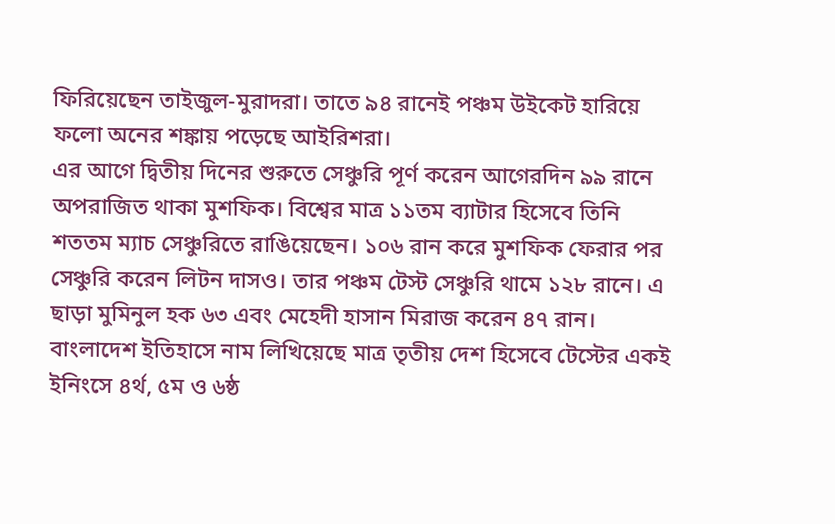ফিরিয়েছেন তাইজুল-মুরাদরা। তাতে ৯৪ রানেই পঞ্চম উইকেট হারিয়ে ফলো অনের শঙ্কায় পড়েছে আইরিশরা।
এর আগে দ্বিতীয় দিনের শুরুতে সেঞ্চুরি পূর্ণ করেন আগেরদিন ৯৯ রানে অপরাজিত থাকা মুশফিক। বিশ্বের মাত্র ১১তম ব্যাটার হিসেবে তিনি শততম ম্যাচ সেঞ্চুরিতে রাঙিয়েছেন। ১০৬ রান করে মুশফিক ফেরার পর সেঞ্চুরি করেন লিটন দাসও। তার পঞ্চম টেস্ট সেঞ্চুরি থামে ১২৮ রানে। এ ছাড়া মুমিনুল হক ৬৩ এবং মেহেদী হাসান মিরাজ করেন ৪৭ রান।
বাংলাদেশ ইতিহাসে নাম লিখিয়েছে মাত্র তৃতীয় দেশ হিসেবে টেস্টের একই ইনিংসে ৪র্থ, ৫ম ও ৬ষ্ঠ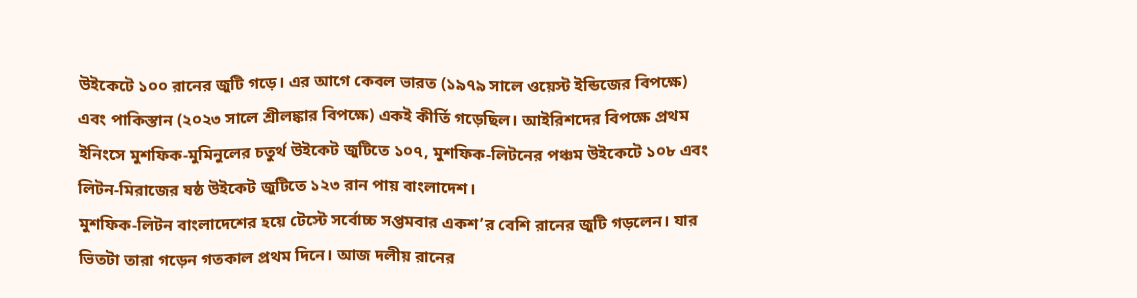উইকেটে ১০০ রানের জুটি গড়ে। এর আগে কেবল ভারত (১৯৭৯ সালে ওয়েস্ট ইন্ডিজের বিপক্ষে) এবং পাকিস্তান (২০২৩ সালে শ্রীলঙ্কার বিপক্ষে) একই কীর্তি গড়েছিল। আইরিশদের বিপক্ষে প্রথম ইনিংসে মুশফিক-মুমিনুলের চতুর্থ উইকেট জুটিতে ১০৭, মুশফিক-লিটনের পঞ্চম উইকেটে ১০৮ এবং লিটন-মিরাজের ষষ্ঠ উইকেট জুটিতে ১২৩ রান পায় বাংলাদেশ।
মুশফিক-লিটন বাংলাদেশের হয়ে টেস্টে সর্বোচ্চ সপ্তমবার একশ’র বেশি রানের জুটি গড়লেন। যার ভিতটা তারা গড়েন গতকাল প্রথম দিনে। আজ দলীয় রানের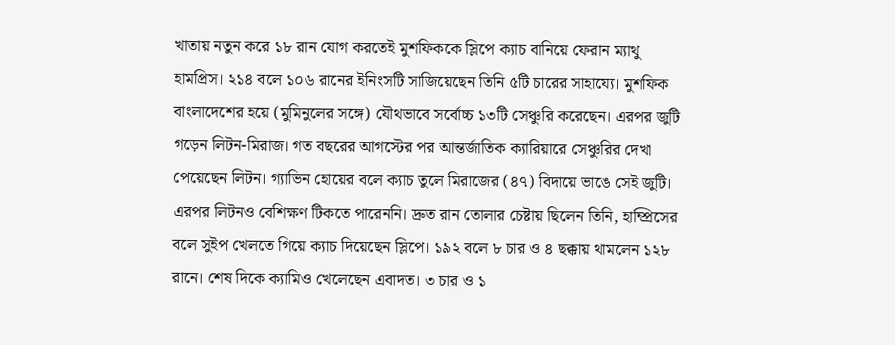খাতায় নতুন করে ১৮ রান যোগ করতেই মুশফিককে স্লিপে ক্যাচ বানিয়ে ফেরান ম্যাথু হামপ্রিস। ২১৪ বলে ১০৬ রানের ইনিংসটি সাজিয়েছেন তিনি ৫টি চারের সাহায্যে। মুশফিক বাংলাদেশের হয়ে (মুমিনুলের সঙ্গে) যৌথভাবে সর্বোচ্চ ১৩টি সেঞ্চুরি করেছেন। এরপর জুটি গড়েন লিটন-মিরাজ। গত বছরের আগস্টের পর আন্তর্জাতিক ক্যারিয়ারে সেঞ্চুরির দেখা পেয়েছেন লিটন। গ্যাভিন হোয়ের বলে ক্যাচ তুলে মিরাজের (৪৭) বিদায়ে ভাঙে সেই জুটি।
এরপর লিটনও বেশিক্ষণ টিকতে পারেননি। দ্রুত রান তোলার চেষ্টায় ছিলেন তিনি, হাম্প্রিসের বলে সুইপ খেলতে গিয়ে ক্যাচ দিয়েছেন স্লিপে। ১৯২ বলে ৮ চার ও ৪ ছক্কায় থামলেন ১২৮ রানে। শেষ দিকে ক্যামিও খেলেছেন এবাদত। ৩ চার ও ১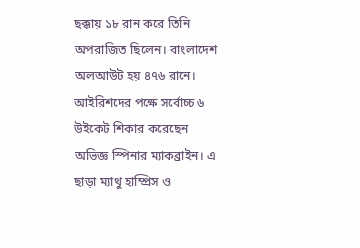ছক্কায় ১৮ রান করে তিনি অপরাজিত ছিলেন। বাংলাদেশ অলআউট হয় ৪৭৬ রানে।
আইরিশদের পক্ষে সর্বোচ্চ ৬ উইকেট শিকার করেছেন অভিজ্ঞ স্পিনার ম্যাকব্রাইন। এ ছাড়া ম্যাথু হাম্প্রিস ও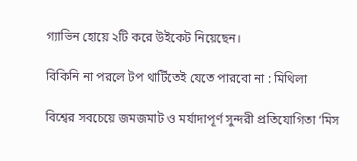গ্যাভিন হোয়ে ২টি করে উইকেট নিয়েছেন।

বিকিনি না পরলে টপ থার্টিতেই যেতে পারবো না : মিথিলা

বিশ্বের সবচেয়ে জমজমাট ও মর্যাদাপূর্ণ সুন্দরী প্রতিযোগিতা ‘মিস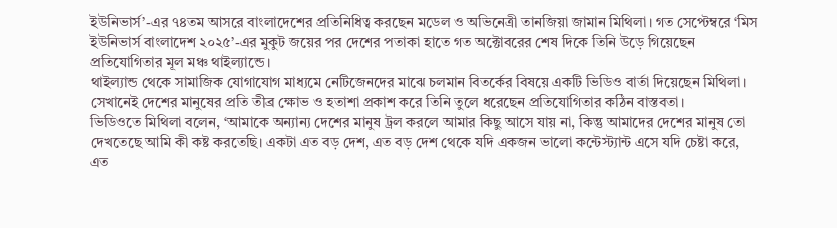ইউনিভার্স’-এর ৭৪তম আসরে বাংলাদেশের প্রতিনিধিত্ব করছেন মডেল ও অভিনেত্রী তানজিয়া জামান মিথিলা। গত সেপ্টেম্বরে ‘মিস ইউনিভার্স বাংলাদেশ ২০২৫’-এর মুকুট জয়ের পর দেশের পতাকা হাতে গত অক্টোবরের শেষ দিকে তিনি উড়ে গিয়েছেন প্রতিযোগিতার মূল মঞ্চ থাইল্যান্ডে।
থাইল্যান্ড থেকে সামাজিক যোগাযোগ মাধ্যমে নেটিজেনদের মাঝে চলমান বিতর্কের বিষয়ে একটি ভিডিও বার্তা দিয়েছেন মিথিলা। সেখানেই দেশের মানুষের প্রতি তীব্র ক্ষোভ ও হতাশা প্রকাশ করে তিনি তুলে ধরেছেন প্রতিযোগিতার কঠিন বাস্তবতা।
ভিডিওতে মিথিলা বলেন, ‘আমাকে অন্যান্য দেশের মানুষ ট্রল করলে আমার কিছু আসে যায় না, কিন্তু আমাদের দেশের মানুষ তো দেখতেছে আমি কী কষ্ট করতেছি। একটা এত বড় দেশ, এত বড় দেশ থেকে যদি একজন ভালো কন্টেস্ট্যান্ট এসে যদি চেষ্টা করে, এত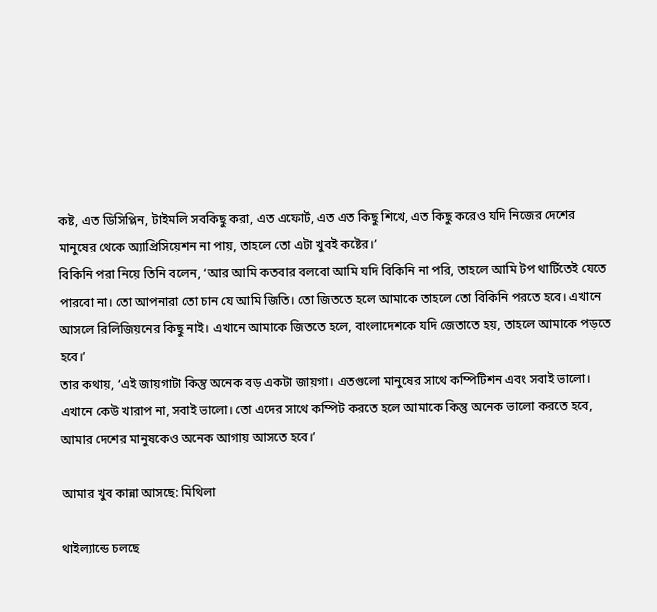কষ্ট, এত ডিসিপ্লিন, টাইমলি সবকিছু করা, এত এফোর্ট, এত এত কিছু শিখে, এত কিছু করেও যদি নিজের দেশের মানুষের থেকে অ্যাপ্রিসিয়েশন না পায়, তাহলে তো এটা খুবই কষ্টের।’
বিকিনি পরা নিয়ে তিনি বলেন, ‘আর আমি কতবার বলবো আমি যদি বিকিনি না পরি, তাহলে আমি টপ থার্টিতেই যেতে পারবো না। তো আপনারা তো চান যে আমি জিতি। তো জিততে হলে আমাকে তাহলে তো বিকিনি পরতে হবে। এখানে আসলে রিলিজিয়নের কিছু নাই। এখানে আমাকে জিততে হলে, বাংলাদেশকে যদি জেতাতে হয়, তাহলে আমাকে পড়তে হবে।’
তার কথায়, ‘এই জায়গাটা কিন্তু অনেক বড় একটা জায়গা। এতগুলো মানুষের সাথে কম্পিটিশন এবং সবাই ভালো। এখানে কেউ খারাপ না, সবাই ভালো। তো এদের সাথে কম্পিট করতে হলে আমাকে কিন্তু অনেক ভালো করতে হবে, আমার দেশের মানুষকেও অনেক আগায় আসতে হবে।’

আমার খুব কান্না আসছে: মিথিলা

থাইল্যান্ডে চলছে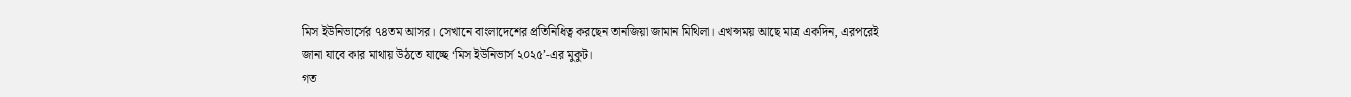মিস ইউনিভার্সের ৭৪তম আসর। সেখানে বাংলাদেশের প্রতিনিধিত্ব করছেন তানজিয়া জামান মিথিলা। এখন্সময় আছে মাত্র একদিন, এরপরেই জানা যাবে কার মাথায় উঠতে যাচ্ছে ‘মিস ইউনিভার্স ২০২৫’-এর মুকুট।
গত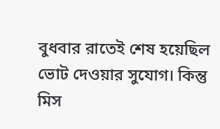বুধবার রাতেই শেষ হয়েছিল ভোট দেওয়ার সুযোগ। কিন্তু মিস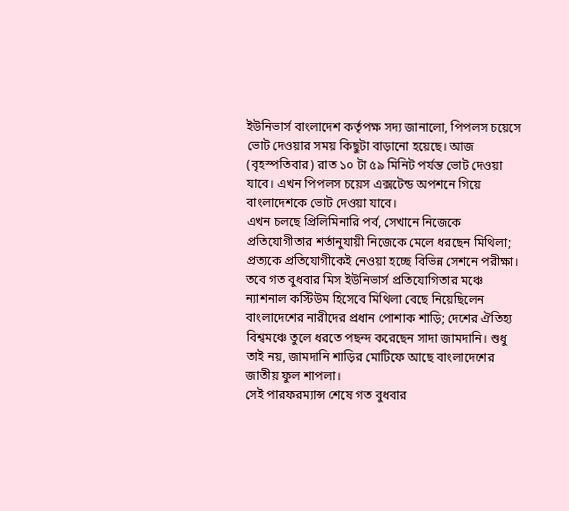ইউনিভার্স বাংলাদেশ কর্তৃপক্ষ সদ্য জানালো, পিপলস চয়েসে ভোট দেওয়ার সময় কিছুটা বাড়ানো হয়েছে। আজ (বৃহস্পতিবার) রাত ১০ টা ৫৯ মিনিট পর্যন্ত ভোট দেওয়া যাবে। এখন পিপলস চয়েস এক্সটেন্ড অপশনে গিয়ে বাংলাদেশকে ভোট দেওয়া যাবে।
এখন চলছে প্রিলিমিনারি পর্ব, সেখানে নিজেকে প্রতিযোগীতার শর্তানুযায়ী নিজেকে মেলে ধরছেন মিথিলা; প্রত্যকে প্রতিযোগীকেই নেওয়া হচ্ছে বিভিন্ন সেশনে পরীক্ষা।
তবে গত বুধবার মিস ইউনিভার্স প্রতিযোগিতার মঞ্চে ন্যাশনাল কস্টিউম হিসেবে মিথিলা বেছে নিয়েছিলেন বাংলাদেশের নারীদের প্রধান পোশাক শাড়ি; দেশের ঐতিহ্য বিশ্বমঞ্চে তুলে ধরতে পছন্দ করেছেন সাদা জামদানি। শুধু তাই নয়, জামদানি শাড়ির মোটিফে আছে বাংলাদেশের জাতীয় ফুল শাপলা।
সেই পারফরম্যান্স শেষে গত বুধবার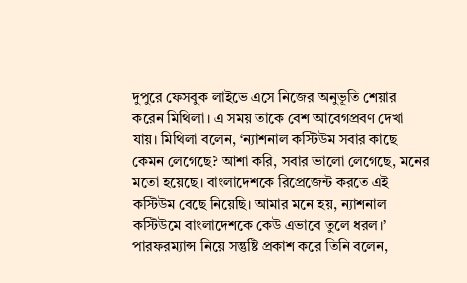দুপুরে ফেসবুক লাইভে এসে নিজের অনুভূতি শেয়ার করেন মিথিলা। এ সময় তাকে বেশ আবেগপ্রবণ দেখা যায়। মিথিলা বলেন, ‘ন্যাশনাল কস্টিউম সবার কাছে কেমন লেগেছে? আশা করি, সবার ভালো লেগেছে, মনের মতো হয়েছে। বাংলাদেশকে রিপ্রেজেন্ট করতে এই কস্টিউম বেছে নিয়েছি। আমার মনে হয়, ন্যাশনাল কস্টিউমে বাংলাদেশকে কেউ এভাবে তুলে ধরল।’
পারফরম্যান্স নিয়ে সন্তুষ্টি প্রকাশ করে তিনি বলেন,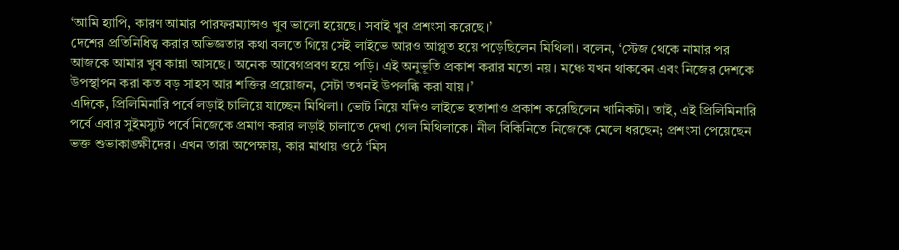‘আমি হ্যাপি, কারণ আমার পারফরম্যান্সও খুব ভালো হয়েছে। সবাই খুব প্রশংসা করেছে।’
দেশের প্রতিনিধিত্ব করার অভিজ্ঞতার কথা বলতে গিয়ে সেই লাইভে আরও আপ্লুত হয়ে পড়েছিলেন মিথিলা। বলেন, ‘স্টেজ থেকে নামার পর আজকে আমার খুব কান্না আসছে। অনেক আবেগপ্রবণ হয়ে পড়ি। এই অনুভূতি প্রকাশ করার মতো নয়। মঞ্চে যখন থাকবেন এবং নিজের দেশকে উপস্থাপন করা কত বড় সাহস আর শক্তির প্রয়োজন, সেটা তখনই উপলব্ধি করা যায়।’
এদিকে, প্রিলিমিনারি পর্বে লড়াই চালিয়ে যাচ্ছেন মিথিলা। ভোট নিয়ে যদিও লাইভে হতাশাও প্রকাশ করেছিলেন খানিকটা। তাই, এই প্রিলিমিনারি পর্বে এবার সুইমস্যুট পর্বে নিজেকে প্রমাণ করার লড়াই চালাতে দেখা গেল মিথিলাকে। নীল বিকিনিতে নিজেকে মেলে ধরছেন; প্রশংসা পেয়েছেন ভক্ত শুভাকাঙ্ক্ষীদের। এখন তারা অপেক্ষায়, কার মাথায় ওঠে ‘মিস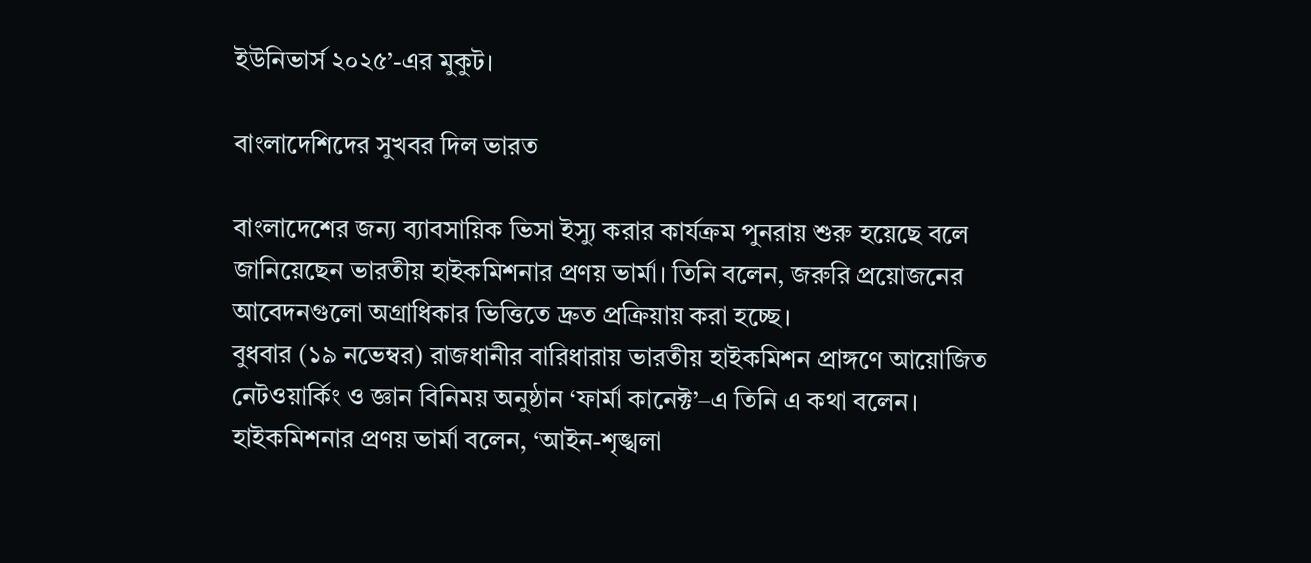ইউনিভার্স ২০২৫’-এর মুকুট।

বাংলাদেশিদের সুখবর দিল ভারত

বাংলাদেশের জন্য ব্যাবসায়িক ভিসা ইস্যু করার কার্যক্রম পুনরায় শুরু হয়েছে বলে জানিয়েছেন ভারতীয় হাইকমিশনার প্রণয় ভার্মা। তিনি বলেন, জরুরি প্রয়োজনের আবেদনগুলো অগ্রাধিকার ভিত্তিতে দ্রুত প্রক্রিয়ায় করা হচ্ছে।
বুধবার (১৯ নভেম্বর) রাজধানীর বারিধারায় ভারতীয় হাইকমিশন প্রাঙ্গণে আয়োজিত নেটওয়ার্কিং ও জ্ঞান বিনিময় অনুষ্ঠান ‘ফার্মা কানেক্ট’–এ তিনি এ কথা বলেন।
হাইকমিশনার প্রণয় ভার্মা বলেন, ‘আইন-শৃঙ্খলা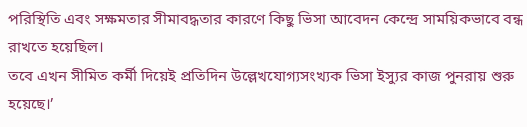পরিস্থিতি এবং সক্ষমতার সীমাবদ্ধতার কারণে কিছু ভিসা আবেদন কেন্দ্রে সাময়িকভাবে বন্ধ রাখতে হয়েছিল।
তবে এখন সীমিত কর্মী দিয়েই প্রতিদিন উল্লেখযোগ্যসংখ্যক ভিসা ইস্যুর কাজ পুনরায় শুরু হয়েছে।’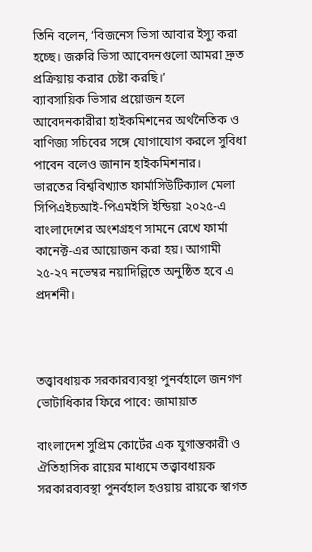তিনি বলেন, ‘বিজনেস ভিসা আবার ইস্যু করা হচ্ছে। জরুরি ভিসা আবেদনগুলো আমরা দ্রুত প্রক্রিয়ায় করার চেষ্টা করছি।’
ব্যাবসায়িক ভিসার প্রয়োজন হলে আবেদনকারীরা হাইকমিশনের অর্থনৈতিক ও বাণিজ্য সচিবের সঙ্গে যোগাযোগ করলে সুবিধা পাবেন বলেও জানান হাইকমিশনার।
ভারতের বিশ্ববিখ্যাত ফার্মাসিউটিক্যাল মেলা সিপিএইচআই-পিএমইসি ইন্ডিয়া ২০২৫-এ বাংলাদেশের অংশগ্রহণ সামনে রেখে ফার্মা কানেক্ট-এর আয়োজন করা হয়। আগামী ২৫-২৭ নভেম্বর নয়াদিল্লিতে অনুষ্ঠিত হবে এ প্রদর্শনী।



তত্ত্বাবধায়ক সরকারব্যবস্থা পুনর্বহালে জনগণ ভোটাধিকার ফিরে পাবে: জামায়াত

বাংলাদেশ সুপ্রিম কোর্টের এক যুগান্তকারী ও ঐতিহাসিক রায়ের মাধ্যমে তত্ত্বাবধায়ক সরকারব্যবস্থা পুনর্বহাল হওয়ায় রায়কে স্বাগত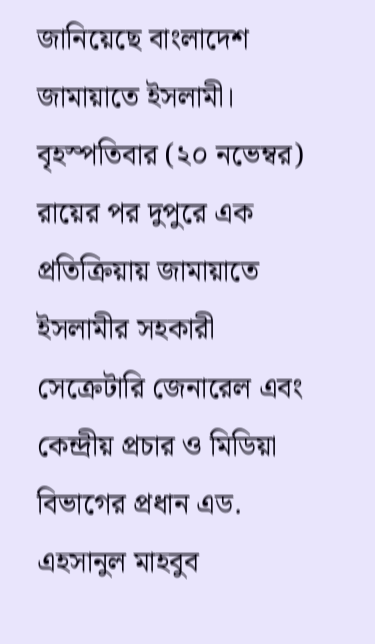জানিয়েছে বাংলাদেশ জামায়াতে ইসলামী।
বৃহস্পতিবার (২০ নভেম্বর) রায়ের পর দুপুরে এক প্রতিক্রিয়ায় জামায়াতে ইসলামীর সহকারী সেক্রেটারি জেনারেল এবং কেন্দ্রীয় প্রচার ও মিডিয়া বিভাগের প্রধান এড. এহসানুল মাহবুব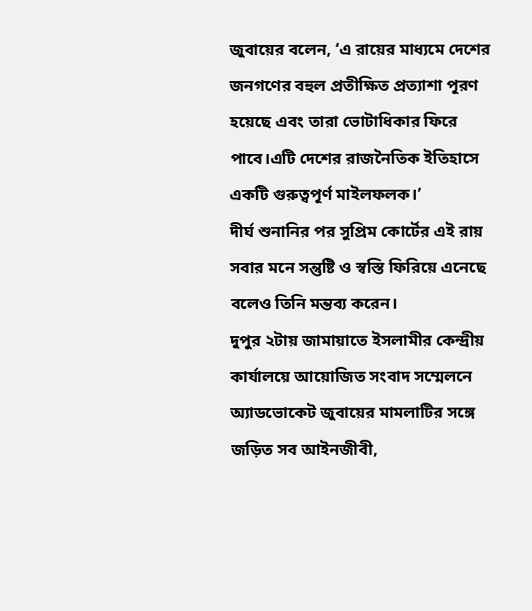জুবায়ের বলেন, ‘এ রায়ের মাধ্যমে দেশের জনগণের বহুল প্রতীক্ষিত প্রত্যাশা পূরণ হয়েছে এবং তারা ভোটাধিকার ফিরে পাবে।এটি দেশের রাজনৈতিক ইতিহাসে একটি গুরুত্বপূর্ণ মাইলফলক।’
দীর্ঘ শুনানির পর সুপ্রিম কোর্টের এই রায় সবার মনে সন্তুষ্টি ও স্বস্তি ফিরিয়ে এনেছে বলেও তিনি মন্তব্য করেন।
দুপুর ২টায় জামায়াতে ইসলামীর কেন্দ্রীয় কার্যালয়ে আয়োজিত সংবাদ সম্মেলনে অ্যাডভোকেট জুবায়ের মামলাটির সঙ্গে জড়িত সব আইনজীবী,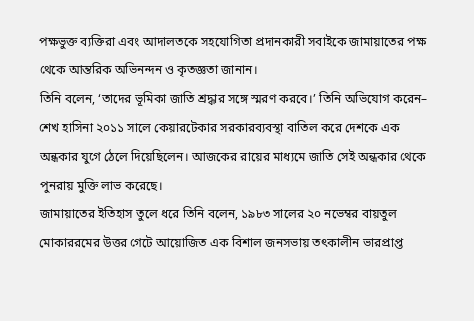পক্ষভুক্ত ব্যক্তিরা এবং আদালতকে সহযোগিতা প্রদানকারী সবাইকে জামায়াতের পক্ষ থেকে আন্তরিক অভিনন্দন ও কৃতজ্ঞতা জানান।
তিনি বলেন, ‘তাদের ভূমিকা জাতি শ্রদ্ধার সঙ্গে স্মরণ করবে।’ তিনি অভিযোগ করেন– শেখ হাসিনা ২০১১ সালে কেয়ারটেকার সরকারব্যবস্থা বাতিল করে দেশকে এক অন্ধকার যুগে ঠেলে দিয়েছিলেন। আজকের রায়ের মাধ্যমে জাতি সেই অন্ধকার থেকে পুনরায় মুক্তি লাভ করেছে।
জামায়াতের ইতিহাস তুলে ধরে তিনি বলেন, ১৯৮৩ সালের ২০ নভেম্বর বায়তুল মোকাররমের উত্তর গেটে আয়োজিত এক বিশাল জনসভায় তৎকালীন ভারপ্রাপ্ত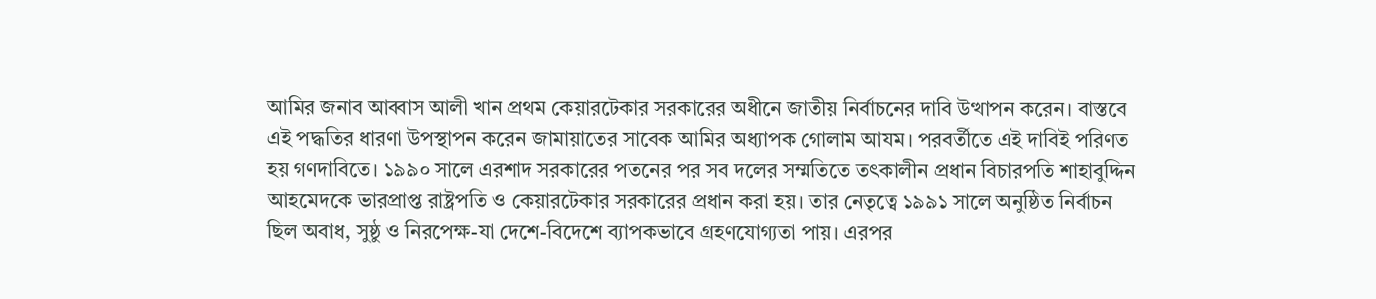আমির জনাব আব্বাস আলী খান প্রথম কেয়ারটেকার সরকারের অধীনে জাতীয় নির্বাচনের দাবি উত্থাপন করেন। বাস্তবে এই পদ্ধতির ধারণা উপস্থাপন করেন জামায়াতের সাবেক আমির অধ্যাপক গোলাম আযম। পরবর্তীতে এই দাবিই পরিণত হয় গণদাবিতে। ১৯৯০ সালে এরশাদ সরকারের পতনের পর সব দলের সম্মতিতে তৎকালীন প্রধান বিচারপতি শাহাবুদ্দিন আহমেদকে ভারপ্রাপ্ত রাষ্ট্রপতি ও কেয়ারটেকার সরকারের প্রধান করা হয়। তার নেতৃত্বে ১৯৯১ সালে অনুষ্ঠিত নির্বাচন ছিল অবাধ, সুষ্ঠু ও নিরপেক্ষ-যা দেশে-বিদেশে ব্যাপকভাবে গ্রহণযোগ্যতা পায়। এরপর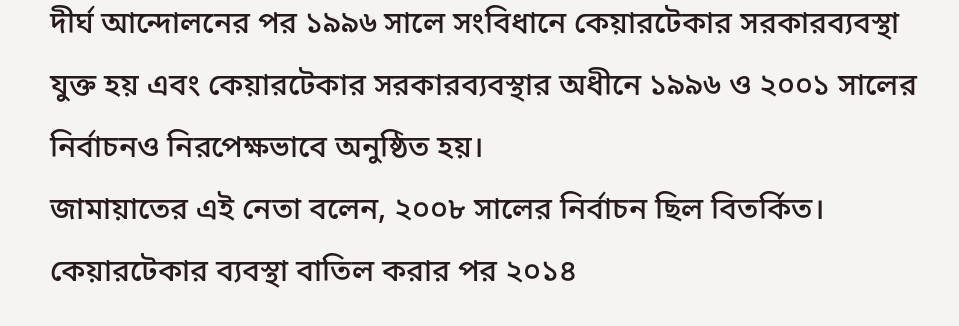দীর্ঘ আন্দোলনের পর ১৯৯৬ সালে সংবিধানে কেয়ারটেকার সরকারব্যবস্থা যুক্ত হয় এবং কেয়ারটেকার সরকারব্যবস্থার অধীনে ১৯৯৬ ও ২০০১ সালের নির্বাচনও নিরপেক্ষভাবে অনুষ্ঠিত হয়।
জামায়াতের এই নেতা বলেন, ২০০৮ সালের নির্বাচন ছিল বিতর্কিত। কেয়ারটেকার ব্যবস্থা বাতিল করার পর ২০১৪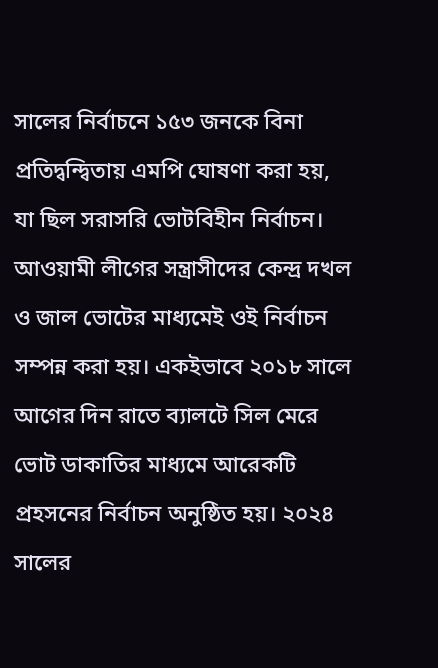সালের নির্বাচনে ১৫৩ জনকে বিনা প্রতিদ্বন্দ্বিতায় এমপি ঘোষণা করা হয়, যা ছিল সরাসরি ভোটবিহীন নির্বাচন। আওয়ামী লীগের সন্ত্রাসীদের কেন্দ্র দখল ও জাল ভোটের মাধ্যমেই ওই নির্বাচন সম্পন্ন করা হয়। একইভাবে ২০১৮ সালে আগের দিন রাতে ব্যালটে সিল মেরে ভোট ডাকাতির মাধ্যমে আরেকটি প্রহসনের নির্বাচন অনুষ্ঠিত হয়। ২০২৪ সালের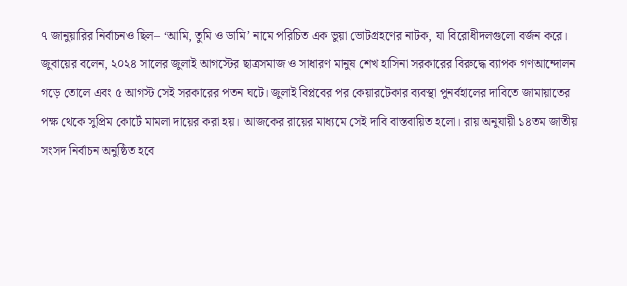৭ জানুয়ারির নির্বাচনও ছিল– ‘আমি, তুমি ও ডামি’ নামে পরিচিত এক ভুয়া ভোটগ্রহণের নাটক, যা বিরোধীদলগুলো বর্জন করে।
জুবায়ের বলেন, ২০২৪ সালের জুলাই আগস্টের ছাত্রসমাজ ও সাধারণ মানুষ শেখ হাসিনা সরকারের বিরুদ্ধে ব্যাপক গণআন্দোলন গড়ে তোলে এবং ৫ আগস্ট সেই সরকারের পতন ঘটে। জুলাই বিপ্লবের পর কেয়ারটেকার ব্যবস্থা পুনর্বহালের দাবিতে জামায়াতের পক্ষ থেকে সুপ্রিম কোর্টে মামলা দায়ের করা হয়। আজকের রায়ের মাধ্যমে সেই দাবি বাস্তবায়িত হলো। রায় অনুযায়ী ১৪তম জাতীয় সংসদ নির্বাচন অনুষ্ঠিত হবে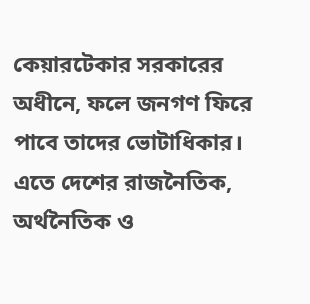কেয়ারটেকার সরকারের অধীনে, ফলে জনগণ ফিরে পাবে তাদের ভোটাধিকার। এতে দেশের রাজনৈতিক, অর্থনৈতিক ও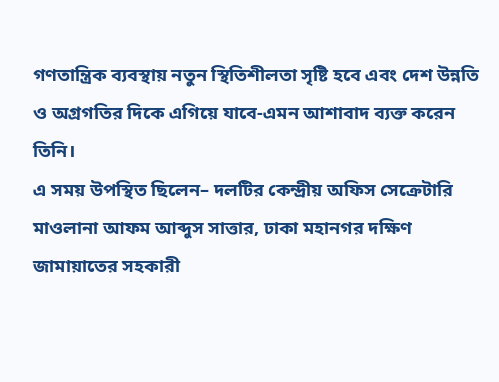গণতান্ত্রিক ব্যবস্থায় নতুন স্থিতিশীলতা সৃষ্টি হবে এবং দেশ উন্নতি ও অগ্রগতির দিকে এগিয়ে যাবে-এমন আশাবাদ ব্যক্ত করেন তিনি।
এ সময় উপস্থিত ছিলেন– দলটির কেন্দ্রীয় অফিস সেক্রেটারি মাওলানা আফম আব্দুস সাত্তার, ঢাকা মহানগর দক্ষিণ জামায়াতের সহকারী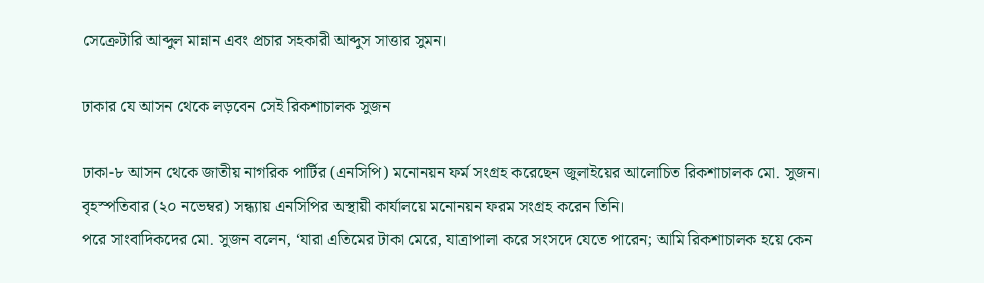সেক্রেটারি আব্দুল মান্নান এবং প্রচার সহকারী আব্দুস সাত্তার সুমন।

ঢাকার যে আসন থেকে লড়বেন সেই রিকশাচালক সুজন

ঢাকা-৮ আসন থেকে জাতীয় নাগরিক পার্টির (এনসিপি) মনোনয়ন ফর্ম সংগ্রহ করেছেন জুলাইয়ের আলোচিত রিকশাচালক মো. সুজন। বৃহস্পতিবার (২০ নভেম্বর) সন্ধ্যায় এনসিপির অস্থায়ী কার্যালয়ে মনোনয়ন ফরম সংগ্রহ করেন তিনি।
পরে সাংবাদিকদের মো. সুজন বলেন, ‘যারা এতিমের টাকা মেরে, যাত্রাপালা করে সংসদে যেতে পারেন; আমি রিকশাচালক হয়ে কেন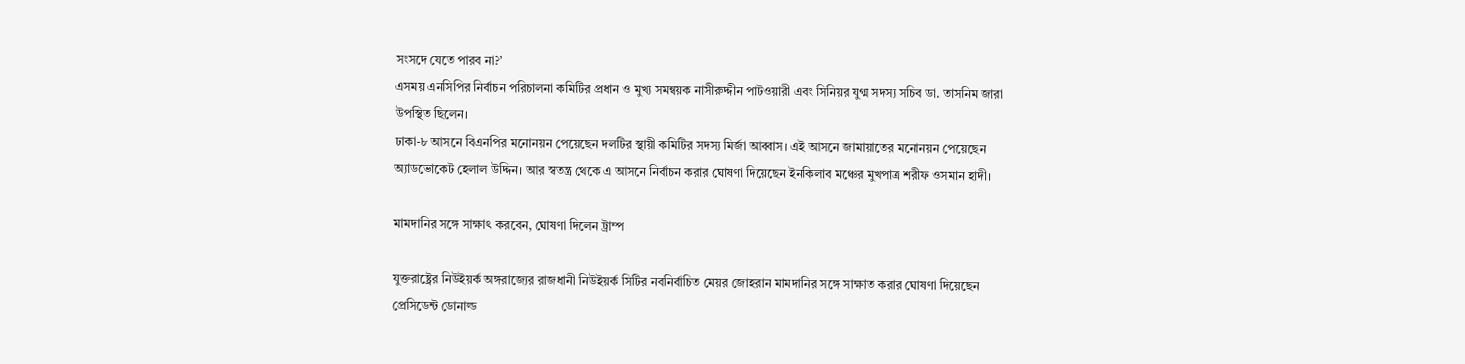সংসদে যেতে পারব না?’
এসময় এনসিপির নির্বাচন পরিচালনা কমিটির প্রধান ও মুখ্য সমন্বয়ক নাসীরুদ্দীন পাটওয়ারী এবং সিনিয়র যুগ্ম সদস্য সচিব ডা. তাসনিম জারা উপস্থিত ছিলেন।
ঢাকা-৮ আসনে বিএনপির মনোনয়ন পেয়েছেন দলটির স্থায়ী কমিটির সদস্য মির্জা আব্বাস। এই আসনে জামায়াতের মনোনয়ন পেয়েছেন অ্যাডভোকেট হেলাল উদ্দিন। আর স্বতন্ত্র থেকে এ আসনে নির্বাচন করার ঘোষণা দিয়েছেন ইনকিলাব মঞ্চের মুখপাত্র শরীফ ওসমান হাদী।

মামদানির সঙ্গে সাক্ষাৎ করবেন, ঘোষণা দিলেন ট্রাম্প

যুক্তরাষ্ট্রের নিউইয়র্ক অঙ্গরাজ্যের রাজধানী নিউইয়র্ক সিটির নবনির্বাচিত মেয়র জোহরান মামদানির সঙ্গে সাক্ষাত করার ঘোষণা দিয়েছেন‍ প্রেসিডেন্ট ডোনাল্ড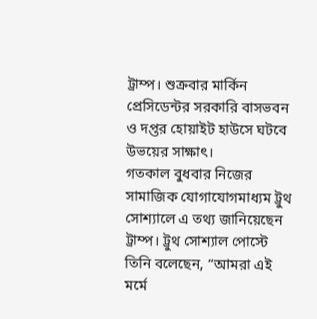ট্রাম্প। শুক্রবার মার্কিন প্রেসিডেন্টর সরকারি বাসভবন ও দপ্তর হোয়াইট হাউসে ঘটবে উভয়ের সাক্ষাৎ।
গতকাল বুধবার নিজের সামাজিক যোগাযোগমাধ্যম ট্রুথ সোশ্যালে এ তথ্য জানিয়েছেন ট্রাম্প। ট্রুথ সোশ্যাল পোস্টে তিনি বলেছেন, “আমরা এই মর্মে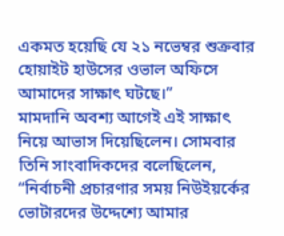একমত হয়েছি যে ২১ নভেম্বর শুক্রবার হোয়াইট হাউসের ওভাল অফিসে আমাদের সাক্ষাৎ ঘটছে।”
মামদানি অবশ্য আগেই এই সাক্ষাৎ নিয়ে আভাস দিয়েছিলেন। সোমবার তিনি সাংবাদিকদের বলেছিলেন, “নির্বাচনী প্রচারণার সময় নিউইয়র্কের ভোটারদের উদ্দেশ্যে আমার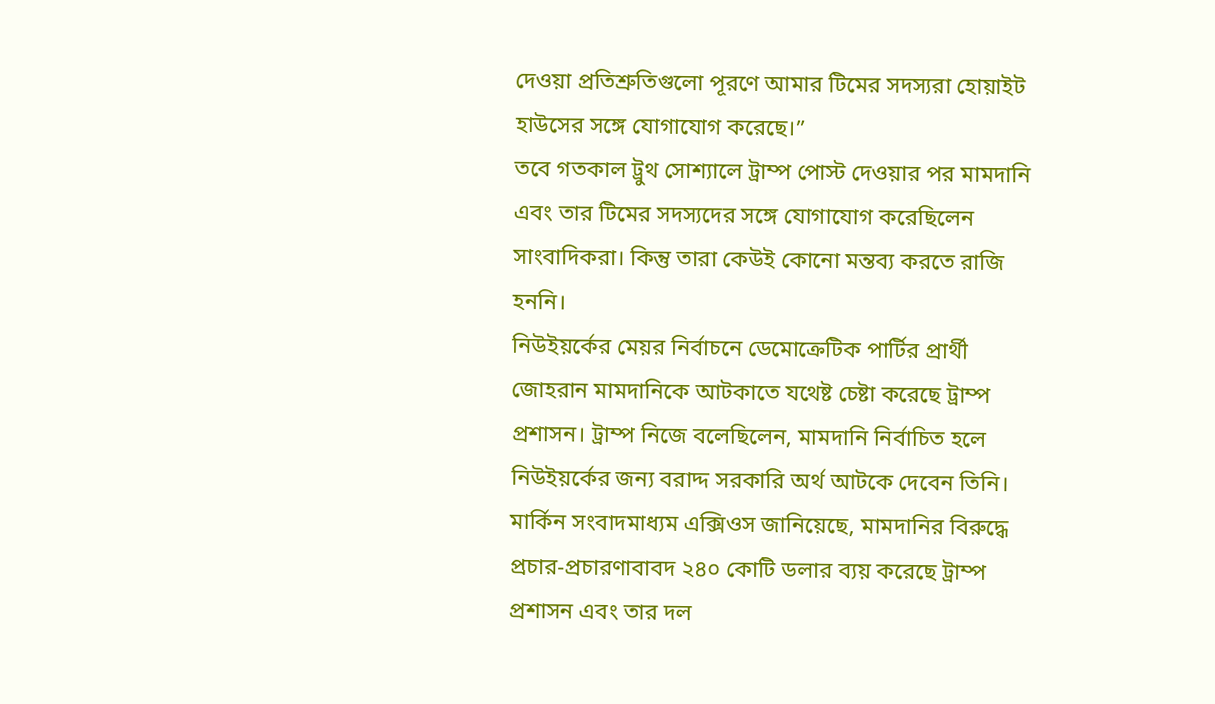দেওয়া প্রতিশ্রুতিগুলো পূরণে আমার টিমের সদস্যরা হোয়াইট হাউসের সঙ্গে যোগাযোগ করেছে।”
তবে গতকাল ট্রুথ সোশ্যালে ট্রাম্প পোস্ট দেওয়ার পর মামদানি এবং তার টিমের সদস্যদের সঙ্গে যোগাযোগ করেছিলেন সাংবাদিকরা। কিন্তু তারা কেউই কোনো মন্তব্য করতে রাজি হননি।
নিউইয়র্কের মেয়র নির্বাচনে ডেমোক্রেটিক পার্টির প্রার্থী জোহরান মামদানিকে আটকাতে যথেষ্ট চেষ্টা করেছে ট্রাম্প প্রশাসন। ট্রাম্প নিজে বলেছিলেন, মামদানি নির্বাচিত হলে নিউইয়র্কের জন্য বরাদ্দ সরকারি অর্থ আটকে দেবেন তিনি। মার্কিন সংবাদমাধ্যম এক্সিওস জানিয়েছে, মামদানির বিরুদ্ধে প্রচার-প্রচারণাবাবদ ২৪০ কোটি ডলার ব্যয় করেছে ট্রাম্প প্রশাসন এবং তার দল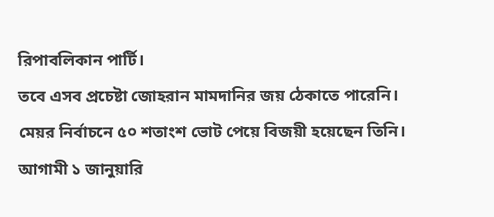রিপাবলিকান পার্টি।
তবে এসব প্রচেষ্টা জোহরান মামদানির জয় ঠেকাতে পারেনি। মেয়র নির্বাচনে ৫০ শতাংশ ভোট পেয়ে বিজয়ী হয়েছেন তিনি। আগামী ১ জানুয়ারি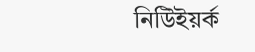নিউিইয়র্ক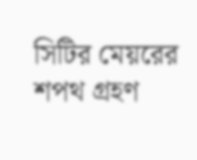সিটির মেয়রের শপথ গ্রহণ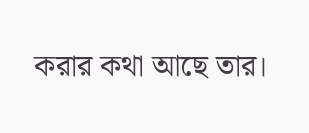করার কথা আছে তার।